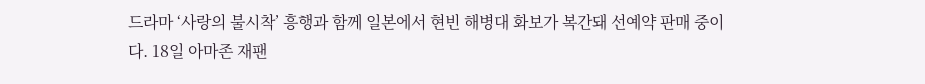드라마 ‘사랑의 불시착’ 흥행과 함께 일본에서 현빈 해병대 화보가 복간돼 선예약 판매 중이다. 18일 아마존 재팬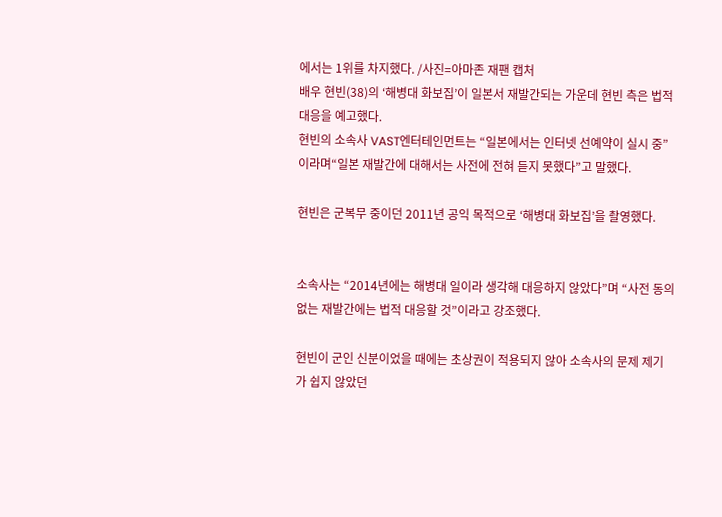에서는 1위를 차지했다. /사진=아마존 재팬 캡처
배우 현빈(38)의 ‘해병대 화보집’이 일본서 재발간되는 가운데 현빈 측은 법적 대응을 예고했다.
현빈의 소속사 VAST엔터테인먼트는 “일본에서는 인터넷 선예약이 실시 중”이라며“일본 재발간에 대해서는 사전에 전혀 듣지 못했다”고 말했다.

현빈은 군복무 중이던 2011년 공익 목적으로 ‘해병대 화보집’을 촬영했다.


소속사는 “2014년에는 해병대 일이라 생각해 대응하지 않았다”며 “사전 동의 없는 재발간에는 법적 대응할 것”이라고 강조했다.

현빈이 군인 신분이었을 때에는 초상권이 적용되지 않아 소속사의 문제 제기가 쉽지 않았던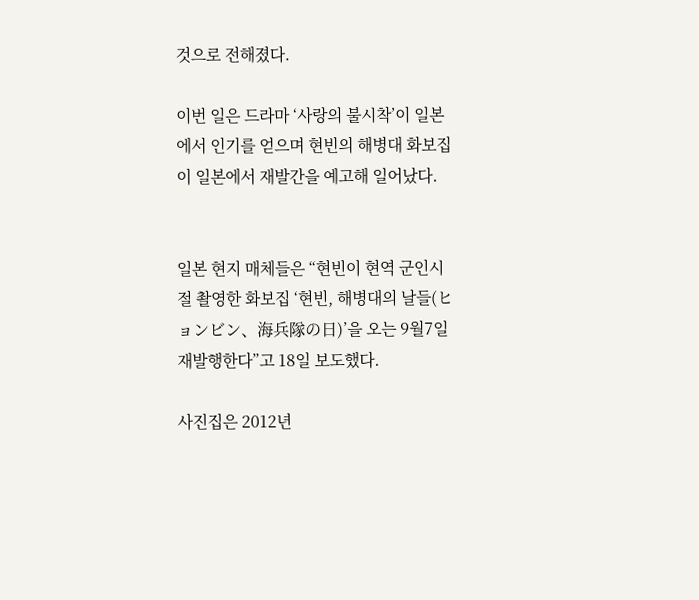것으로 전해졌다.

이번 일은 드라마 ‘사랑의 불시착’이 일본에서 인기를 얻으며 현빈의 해병대 화보집이 일본에서 재발간을 예고해 일어났다.


일본 현지 매체들은 “현빈이 현역 군인시절 촬영한 화보집 ‘현빈, 해병대의 날들(ヒョンビン、海兵隊の日)’을 오는 9월7일 재발행한다”고 18일 보도했다.

사진집은 2012년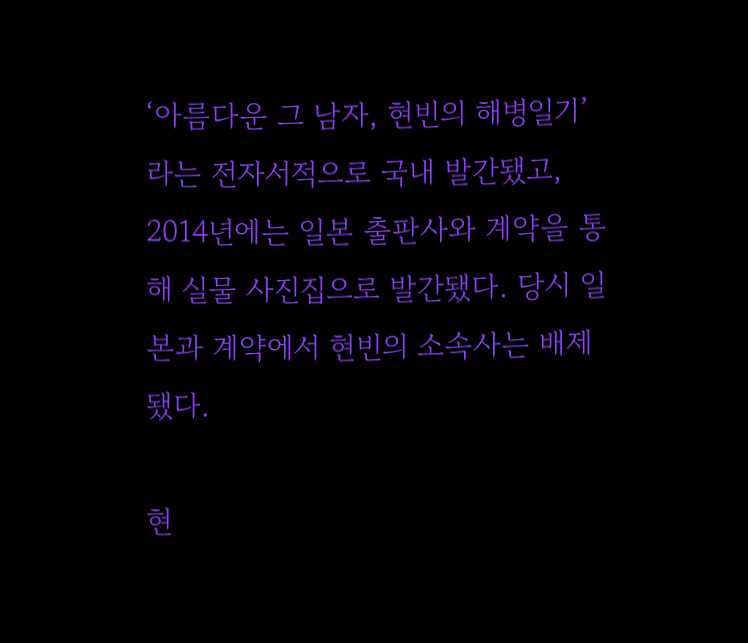‘아름다운 그 남자, 현빈의 해병일기’라는 전자서적으로 국내 발간됐고, 2014년에는 일본 출판사와 계약을 통해 실물 사진집으로 발간됐다. 당시 일본과 계약에서 현빈의 소속사는 배제됐다.

현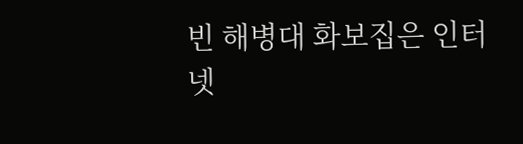빈 해병대 화보집은 인터넷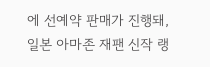에 선예약 판매가 진행돼, 일본 아마존 재팬 신작 랭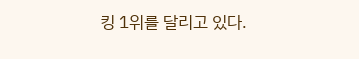킹 1위를 달리고 있다.